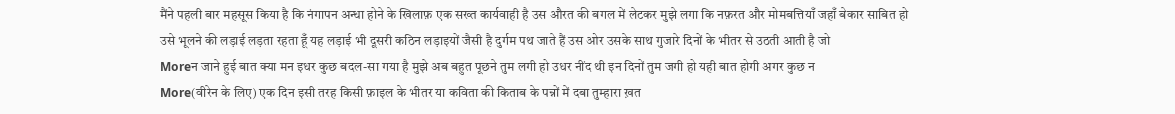मैंने पहली बार महसूस किया है कि नंगापन अन्धा होने के खिलाफ़ एक सख्त कार्यवाही है उस औरत की बगल में लेटकर मुझे लगा कि नफ़रत और मोमबत्तियाँ जहाँ बेकार साबित हो
उसे भूलने की लड़ाई लड़ता रहता हूँ यह लड़ाई भी दूसरी कठिन लड़ाइयों जैसी है दुर्गम पथ जाते हैं उस ओर उसके साथ गुजारे दिनों के भीतर से उठती आती है जो
Moreन जाने हुई बात क्या मन इधर कुछ बदल-सा गया है मुझे अब बहुत पूछने तुम लगी हो उधर नींद थी इन दिनों तुम जगी हो यही बात होगी अगर कुछ न
More(वीरेन के लिए) एक दिन इसी तरह किसी फ़ाइल के भीतर या कविता की किताब के पन्नों में दबा तुम्हारा ख़त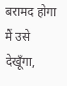बरामद होगा मैं उसे देखूँगा,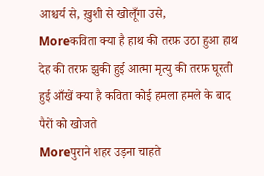आश्चर्य से, ख़ुशी से खोलूँगा उसे,
Moreकविता क्या है हाथ की तरफ़ उठा हुआ हाथ देह की तरफ़ झुकी हुई आत्मा मृत्यु की तरफ़ घूरती हुई आँखें क्या है कविता कोई हमला हमले के बाद पैरों को खोजते
Moreपुराने शहर उड़ना चाहते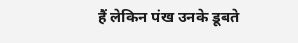हैं लेकिन पंख उनके डूबते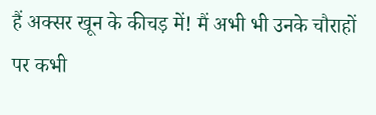हैं अक्सर खून के कीचड़ में! मैं अभी भी उनके चौराहों पर कभी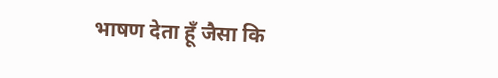भाषण देता हूँ जैसा कि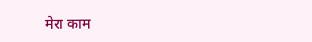मेरा काम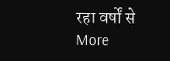रहा वर्षों से
More